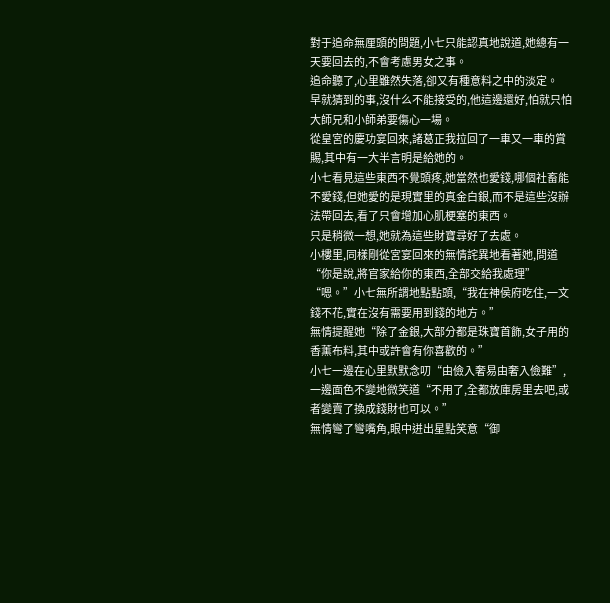對于追命無厘頭的問題,小七只能認真地說道,她總有一天要回去的,不會考慮男女之事。
追命聽了,心里雖然失落,卻又有種意料之中的淡定。
早就猜到的事,沒什么不能接受的,他這邊還好,怕就只怕大師兄和小師弟要傷心一場。
從皇宮的慶功宴回來,諸葛正我拉回了一車又一車的賞賜,其中有一大半言明是給她的。
小七看見這些東西不覺頭疼,她當然也愛錢,哪個社畜能不愛錢,但她愛的是現實里的真金白銀,而不是這些沒辦法帶回去,看了只會增加心肌梗塞的東西。
只是稍微一想,她就為這些財寶尋好了去處。
小樓里,同樣剛從宮宴回來的無情詫異地看著她,問道“你是說,將官家給你的東西,全部交給我處理”
“嗯。”小七無所謂地點點頭,“我在神侯府吃住,一文錢不花,實在沒有需要用到錢的地方。”
無情提醒她“除了金銀,大部分都是珠寶首飾,女子用的香薰布料,其中或許會有你喜歡的。”
小七一邊在心里默默念叨“由儉入奢易由奢入儉難”,一邊面色不變地微笑道“不用了,全都放庫房里去吧,或者變賣了換成錢財也可以。”
無情彎了彎嘴角,眼中迸出星點笑意“御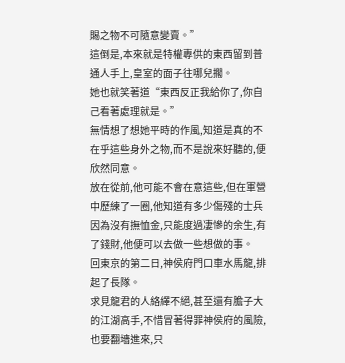賜之物不可隨意變賣。”
這倒是,本來就是特權專供的東西留到普通人手上,皇室的面子往哪兒擱。
她也就笑著道“東西反正我給你了,你自己看著處理就是。”
無情想了想她平時的作風,知道是真的不在乎這些身外之物,而不是說來好聽的,便欣然同意。
放在從前,他可能不會在意這些,但在軍營中歷練了一圈,他知道有多少傷殘的士兵因為沒有撫恤金,只能度過凄慘的余生,有了錢財,他便可以去做一些想做的事。
回東京的第二日,神侯府門口車水馬龍,排起了長隊。
求見龍君的人絡繹不絕,甚至還有膽子大的江湖高手,不惜冒著得罪神侯府的風險,也要翻墻進來,只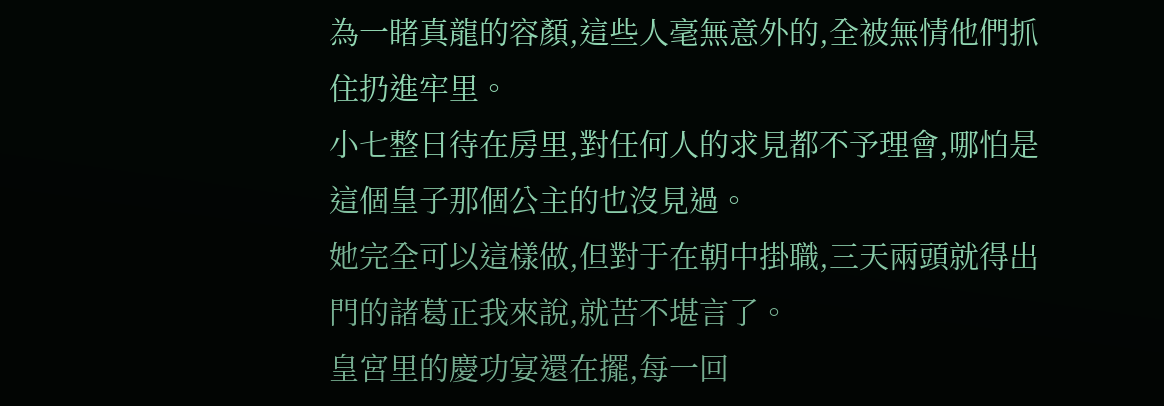為一睹真龍的容顏,這些人毫無意外的,全被無情他們抓住扔進牢里。
小七整日待在房里,對任何人的求見都不予理會,哪怕是這個皇子那個公主的也沒見過。
她完全可以這樣做,但對于在朝中掛職,三天兩頭就得出門的諸葛正我來說,就苦不堪言了。
皇宮里的慶功宴還在擺,每一回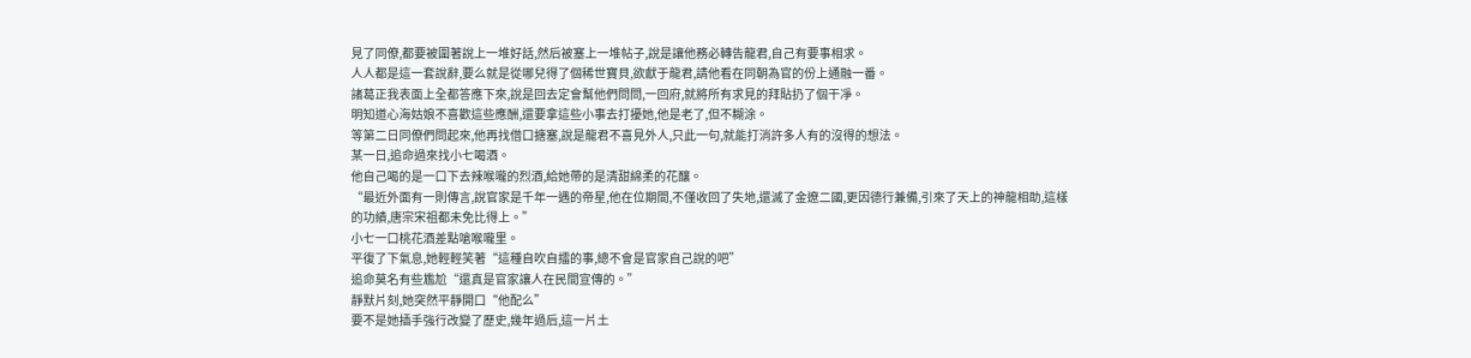見了同僚,都要被圍著說上一堆好話,然后被塞上一堆帖子,說是讓他務必轉告龍君,自己有要事相求。
人人都是這一套說辭,要么就是從哪兒得了個稀世寶貝,欲獻于龍君,請他看在同朝為官的份上通融一番。
諸葛正我表面上全都答應下來,說是回去定會幫他們問問,一回府,就將所有求見的拜貼扔了個干凈。
明知道心海姑娘不喜歡這些應酬,還要拿這些小事去打擾她,他是老了,但不糊涂。
等第二日同僚們問起來,他再找借口搪塞,說是龍君不喜見外人,只此一句,就能打消許多人有的沒得的想法。
某一日,追命過來找小七喝酒。
他自己喝的是一口下去辣喉嚨的烈酒,給她帶的是清甜綿柔的花釀。
“最近外面有一則傳言,說官家是千年一遇的帝星,他在位期間,不僅收回了失地,還滅了金遼二國,更因德行兼備,引來了天上的神龍相助,這樣的功績,唐宗宋祖都未免比得上。”
小七一口桃花酒差點嗆喉嚨里。
平復了下氣息,她輕輕笑著“這種自吹自擂的事,總不會是官家自己說的吧”
追命莫名有些尷尬“還真是官家讓人在民間宣傳的。”
靜默片刻,她突然平靜開口“他配么”
要不是她插手強行改變了歷史,幾年過后,這一片土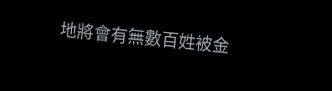地將會有無數百姓被金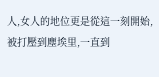人,女人的地位更是從這一刻開始,被打壓到塵埃里,一直到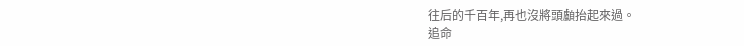往后的千百年,再也沒將頭顱抬起來過。
追命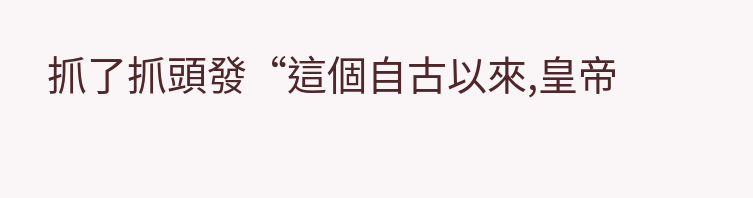抓了抓頭發“這個自古以來,皇帝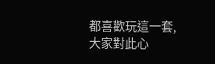都喜歡玩這一套,大家對此心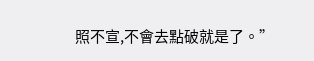照不宣,不會去點破就是了。”